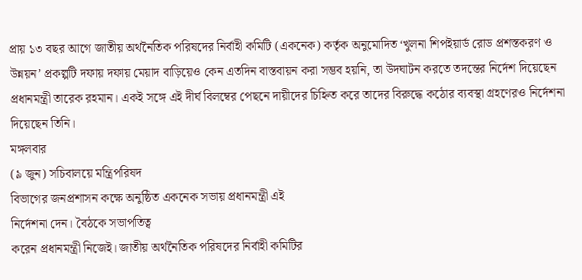প্রায় ১৩ বছর আগে জাতীয় অর্থনৈতিক পরিষদের নির্বাহী কমিটি (একনেক) কর্তৃক অনুমোদিত ‘খুলনা শিপইয়ার্ড রোড প্রশস্তকরণ ও উন্নয়ন’ প্রকল্পটি দফায় দফায় মেয়াদ বাড়িয়েও কেন এতদিন বাস্তবায়ন করা সম্ভব হয়নি, তা উদঘাটন করতে তদন্তের নির্দেশ দিয়েছেন প্রধানমন্ত্রী তারেক রহমান। একই সঙ্গে এই দীর্ঘ বিলম্বের পেছনে দায়ীদের চিহ্নিত করে তাদের বিরুদ্ধে কঠোর ব্যবস্থা গ্রহণেরও নির্দেশনা দিয়েছেন তিনি।
মঙ্গলবার
(৯ জুন) সচিবালয়ে মন্ত্রিপরিষদ
বিভাগের জনপ্রশাসন কক্ষে অনুষ্ঠিত একনেক সভায় প্রধানমন্ত্রী এই
নির্দেশনা দেন। বৈঠকে সভাপতিত্ব
করেন প্রধানমন্ত্রী নিজেই। জাতীয় অর্থনৈতিক পরিষদের নির্বাহী কমিটির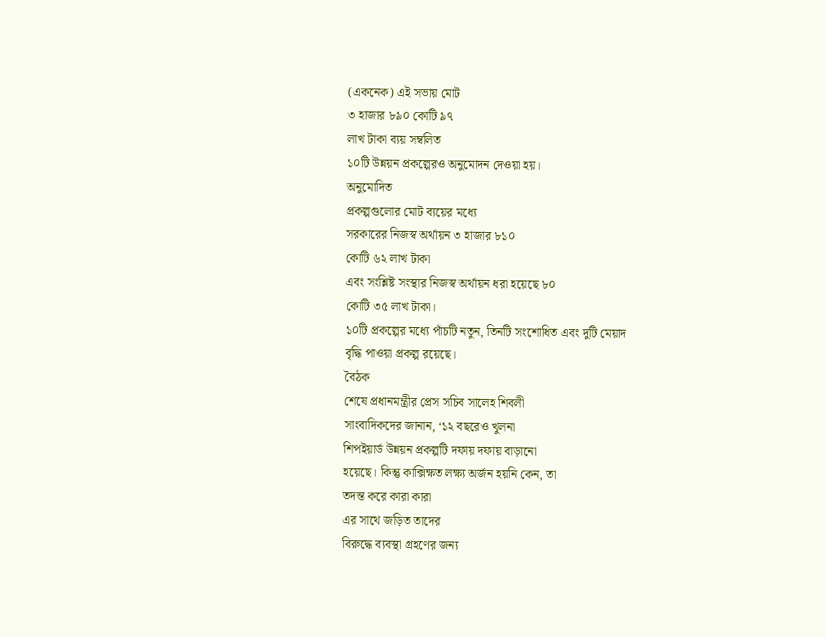(একনেক) এই সভায় মোট
৩ হাজার ৮৯০ কোটি ৯৭
লাখ টাকা ব্যয় সম্বলিত
১০টি উন্নয়ন প্রকল্পেরও অনুমোদন দেওয়া হয়।
অনুমোদিত
প্রকল্পগুলোর মোট ব্যয়ের মধ্যে
সরকারের নিজস্ব অর্থায়ন ৩ হাজার ৮১০
কোটি ৬২ লাখ টাকা
এবং সংশ্লিষ্ট সংস্থার নিজস্ব অর্থায়ন ধরা হয়েছে ৮০
কোটি ৩৫ লাখ টাকা।
১০টি প্রকল্পের মধ্যে পাঁচটি নতুন, তিনটি সংশোধিত এবং দুটি মেয়াদ
বৃদ্ধি পাওয়া প্রকল্প রয়েছে।
বৈঠক
শেষে প্রধানমন্ত্রীর প্রেস সচিব সালেহ শিবলী
সাংবাদিকদের জানান, ‘১২ বছরেও খুলনা
শিপইয়ার্ড উন্নয়ন প্রকল্পটি দফায় দফায় বাড়ানো
হয়েছে। কিন্তু কাক্সিক্ষত লক্ষ্য অর্জন হয়নি কেন, তা
তদন্ত করে কারা কারা
এর সাথে জড়িত তাদের
বিরুদ্ধে ব্যবস্থা গ্রহণের জন্য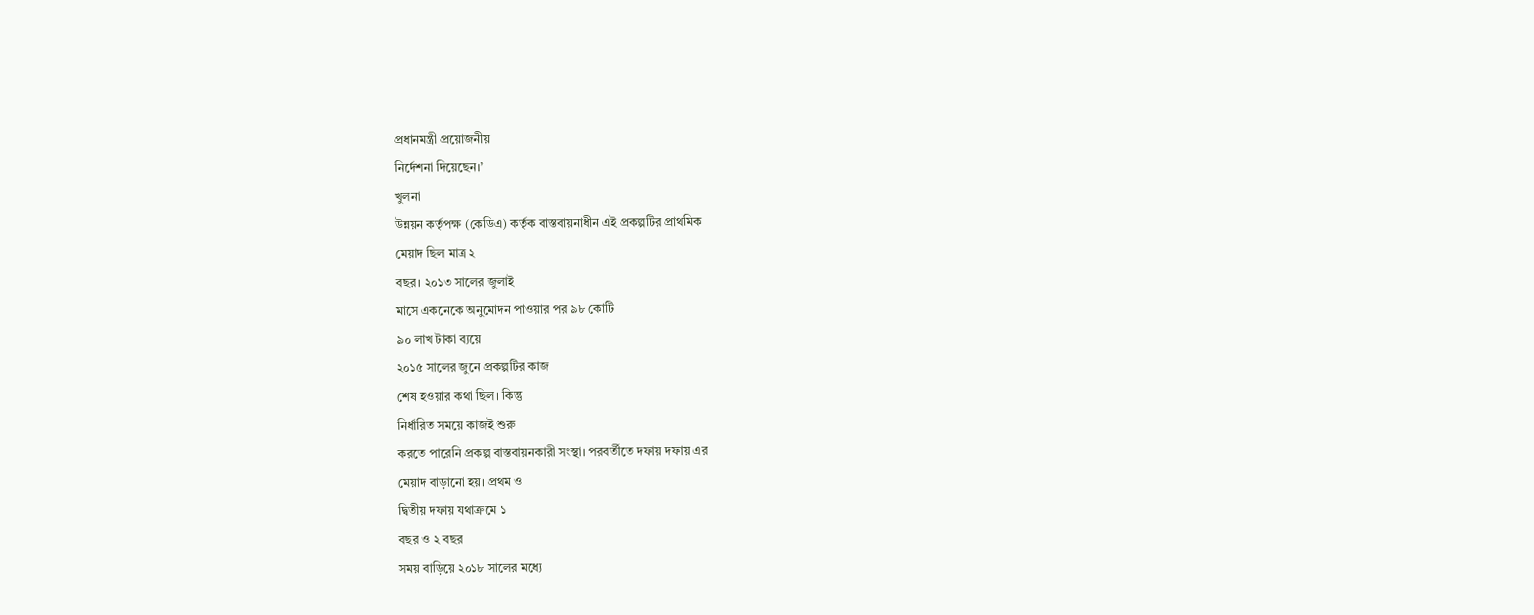প্রধানমন্ত্রী প্রয়োজনীয়
নির্দেশনা দিয়েছেন।’
খুলনা
উন্নয়ন কর্তৃপক্ষ (কেডিএ) কর্তৃক বাস্তবায়নাধীন এই প্রকল্পটির প্রাথমিক
মেয়াদ ছিল মাত্র ২
বছর। ২০১৩ সালের জুলাই
মাসে একনেকে অনুমোদন পাওয়ার পর ৯৮ কোটি
৯০ লাখ টাকা ব্যয়ে
২০১৫ সালের জুনে প্রকল্পটির কাজ
শেষ হওয়ার কথা ছিল। কিন্তু
নির্ধারিত সময়ে কাজই শুরু
করতে পারেনি প্রকল্প বাস্তবায়নকারী সংস্থা। পরবর্তীতে দফায় দফায় এর
মেয়াদ বাড়ানো হয়। প্রথম ও
দ্বিতীয় দফায় যথাক্রমে ১
বছর ও ২ বছর
সময় বাড়িয়ে ২০১৮ সালের মধ্যে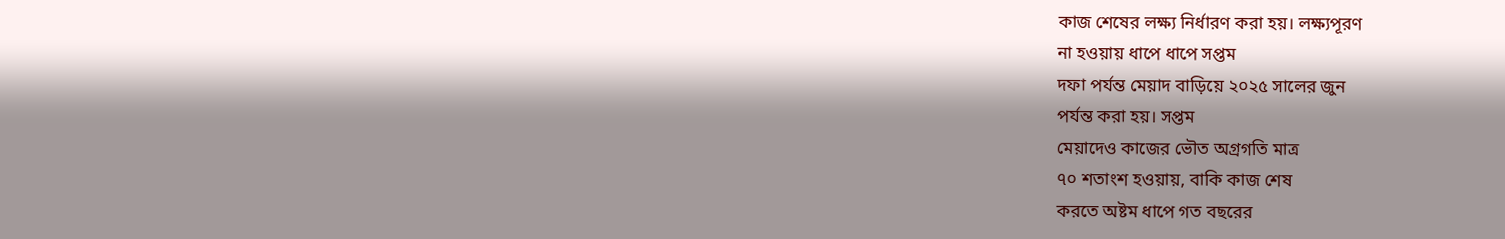কাজ শেষের লক্ষ্য নির্ধারণ করা হয়। লক্ষ্যপূরণ
না হওয়ায় ধাপে ধাপে সপ্তম
দফা পর্যন্ত মেয়াদ বাড়িয়ে ২০২৫ সালের জুন
পর্যন্ত করা হয়। সপ্তম
মেয়াদেও কাজের ভৌত অগ্রগতি মাত্র
৭০ শতাংশ হওয়ায়, বাকি কাজ শেষ
করতে অষ্টম ধাপে গত বছরের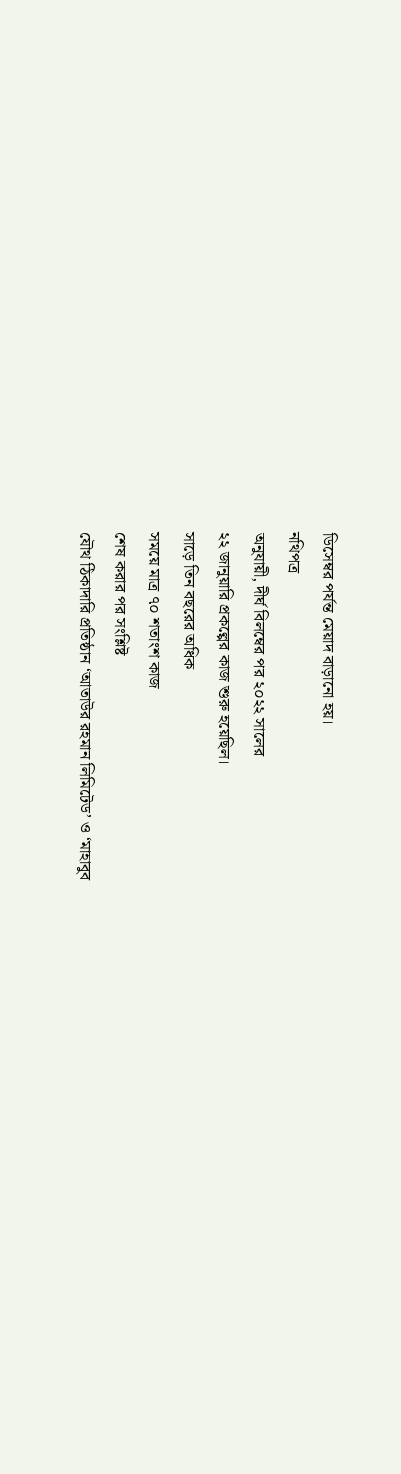ডিসেম্বর পর্যন্ত মেয়াদ বাড়ানো হয়।
নথিপত্র
অনুযায়ী, দীর্ঘ বিলম্বের পর ২০২২ সালের
২২ জানুয়ারি প্রকল্পের কাজ শুরু হয়েছিল।
সাড়ে তিন বছরের অধিক
সময়ে মাত্র ৭০ শতাংশ কাজ
শেষ করার পর সংশ্লিষ্ট
যৌথ ঠিকাদারি প্রতিষ্ঠান ‘আতাউর রহমান লিমিটেড’ ও ‘মাহাবুব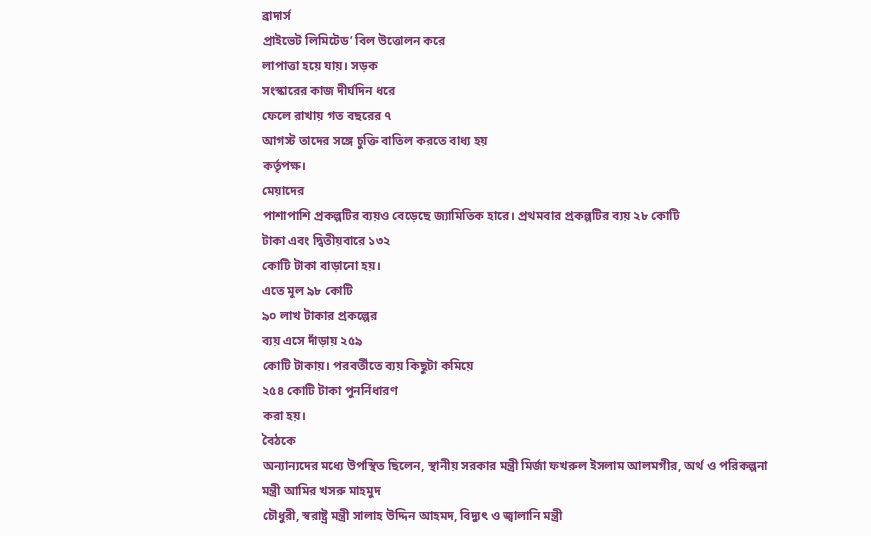ব্রাদার্স
প্রাইভেট লিমিটেড’ বিল উত্তোলন করে
লাপাত্তা হয়ে যায়। সড়ক
সংস্কারের কাজ দীর্ঘদিন ধরে
ফেলে রাখায় গত বছরের ৭
আগস্ট তাদের সঙ্গে চুক্তি বাতিল করতে বাধ্য হয়
কর্তৃপক্ষ।
মেয়াদের
পাশাপাশি প্রকল্পটির ব্যয়ও বেড়েছে জ্যামিতিক হারে। প্রথমবার প্রকল্পটির ব্যয় ২৮ কোটি
টাকা এবং দ্বিতীয়বারে ১৩২
কোটি টাকা বাড়ানো হয়।
এতে মূল ৯৮ কোটি
৯০ লাখ টাকার প্রকল্পের
ব্যয় এসে দাঁড়ায় ২৫৯
কোটি টাকায়। পরবর্তীতে ব্যয় কিছুটা কমিয়ে
২৫৪ কোটি টাকা পুনর্নিধারণ
করা হয়।
বৈঠকে
অন্যান্যদের মধ্যে উপস্থিত ছিলেন, স্থানীয় সরকার মন্ত্রী মির্জা ফখরুল ইসলাম আলমগীর, অর্থ ও পরিকল্পনা
মন্ত্রী আমির খসরু মাহমুদ
চৌধুরী, স্বরাষ্ট্র মন্ত্রী সালাহ উদ্দিন আহমদ, বিদ্যুৎ ও জ্বালানি মন্ত্রী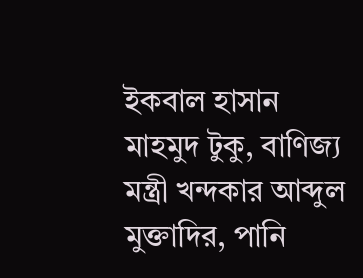ইকবাল হাসান মাহমুদ টুকু, বাণিজ্য মন্ত্রী খন্দকার আব্দুল মুক্তাদির, পানি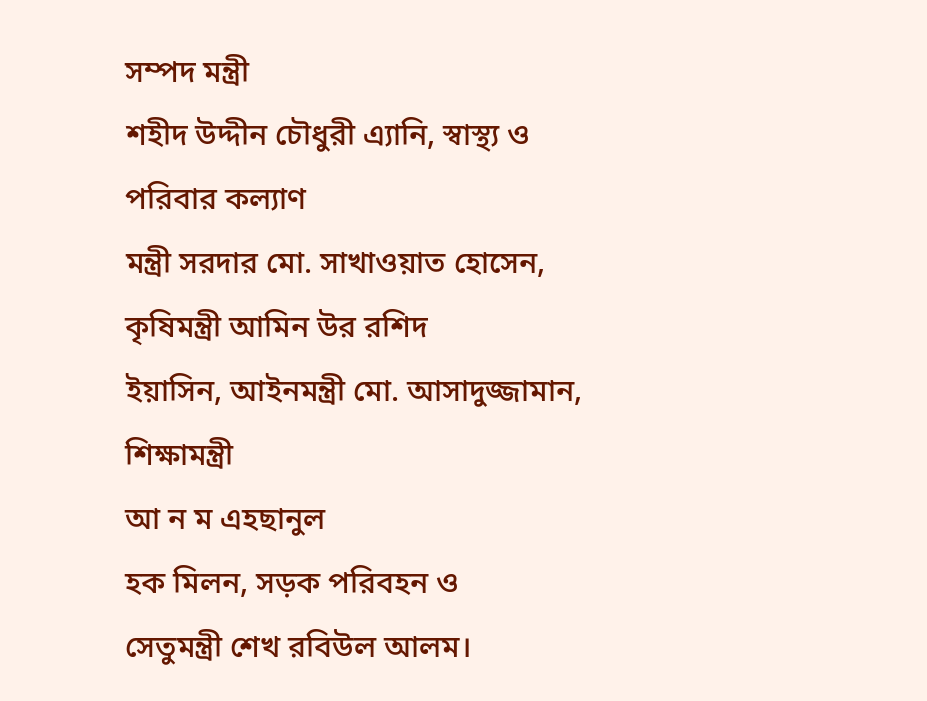সম্পদ মন্ত্রী
শহীদ উদ্দীন চৌধুরী এ্যানি, স্বাস্থ্য ও পরিবার কল্যাণ
মন্ত্রী সরদার মো. সাখাওয়াত হোসেন,
কৃষিমন্ত্রী আমিন উর রশিদ
ইয়াসিন, আইনমন্ত্রী মো. আসাদুজ্জামান, শিক্ষামন্ত্রী
আ ন ম এহছানুল
হক মিলন, সড়ক পরিবহন ও
সেতুমন্ত্রী শেখ রবিউল আলম।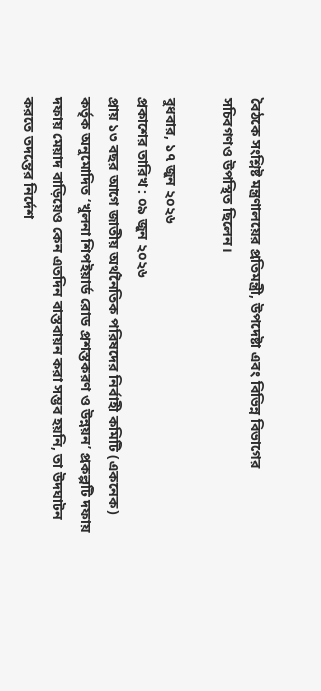বৈঠকে সংশ্লিষ্ট মন্ত্রণালয়ের প্রতিমন্ত্রী, উপদেষ্টা এবং বিভিন্ন বিভাগের
সচিবগণও উপস্থিত ছিলেন।

বুধবার, ১৭ জুন ২০২৬
প্রকাশের তারিখ : ০৯ জুন ২০২৬
প্রায় ১৩ বছর আগে জাতীয় অর্থনৈতিক পরিষদের নির্বাহী কমিটি (একনেক) কর্তৃক অনুমোদিত ‘খুলনা শিপইয়ার্ড রোড প্রশস্তকরণ ও উন্নয়ন’ প্রকল্পটি দফায় দফায় মেয়াদ বাড়িয়েও কেন এতদিন বাস্তবায়ন করা সম্ভব হয়নি, তা উদঘাটন করতে তদন্তের নির্দেশ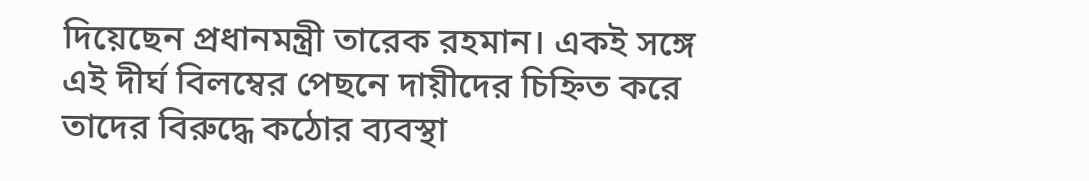দিয়েছেন প্রধানমন্ত্রী তারেক রহমান। একই সঙ্গে এই দীর্ঘ বিলম্বের পেছনে দায়ীদের চিহ্নিত করে তাদের বিরুদ্ধে কঠোর ব্যবস্থা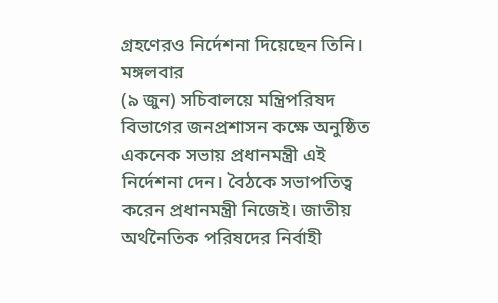গ্রহণেরও নির্দেশনা দিয়েছেন তিনি।
মঙ্গলবার
(৯ জুন) সচিবালয়ে মন্ত্রিপরিষদ
বিভাগের জনপ্রশাসন কক্ষে অনুষ্ঠিত একনেক সভায় প্রধানমন্ত্রী এই
নির্দেশনা দেন। বৈঠকে সভাপতিত্ব
করেন প্রধানমন্ত্রী নিজেই। জাতীয় অর্থনৈতিক পরিষদের নির্বাহী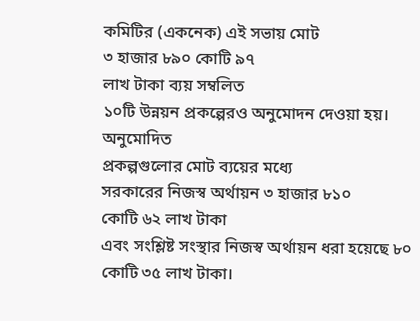কমিটির (একনেক) এই সভায় মোট
৩ হাজার ৮৯০ কোটি ৯৭
লাখ টাকা ব্যয় সম্বলিত
১০টি উন্নয়ন প্রকল্পেরও অনুমোদন দেওয়া হয়।
অনুমোদিত
প্রকল্পগুলোর মোট ব্যয়ের মধ্যে
সরকারের নিজস্ব অর্থায়ন ৩ হাজার ৮১০
কোটি ৬২ লাখ টাকা
এবং সংশ্লিষ্ট সংস্থার নিজস্ব অর্থায়ন ধরা হয়েছে ৮০
কোটি ৩৫ লাখ টাকা।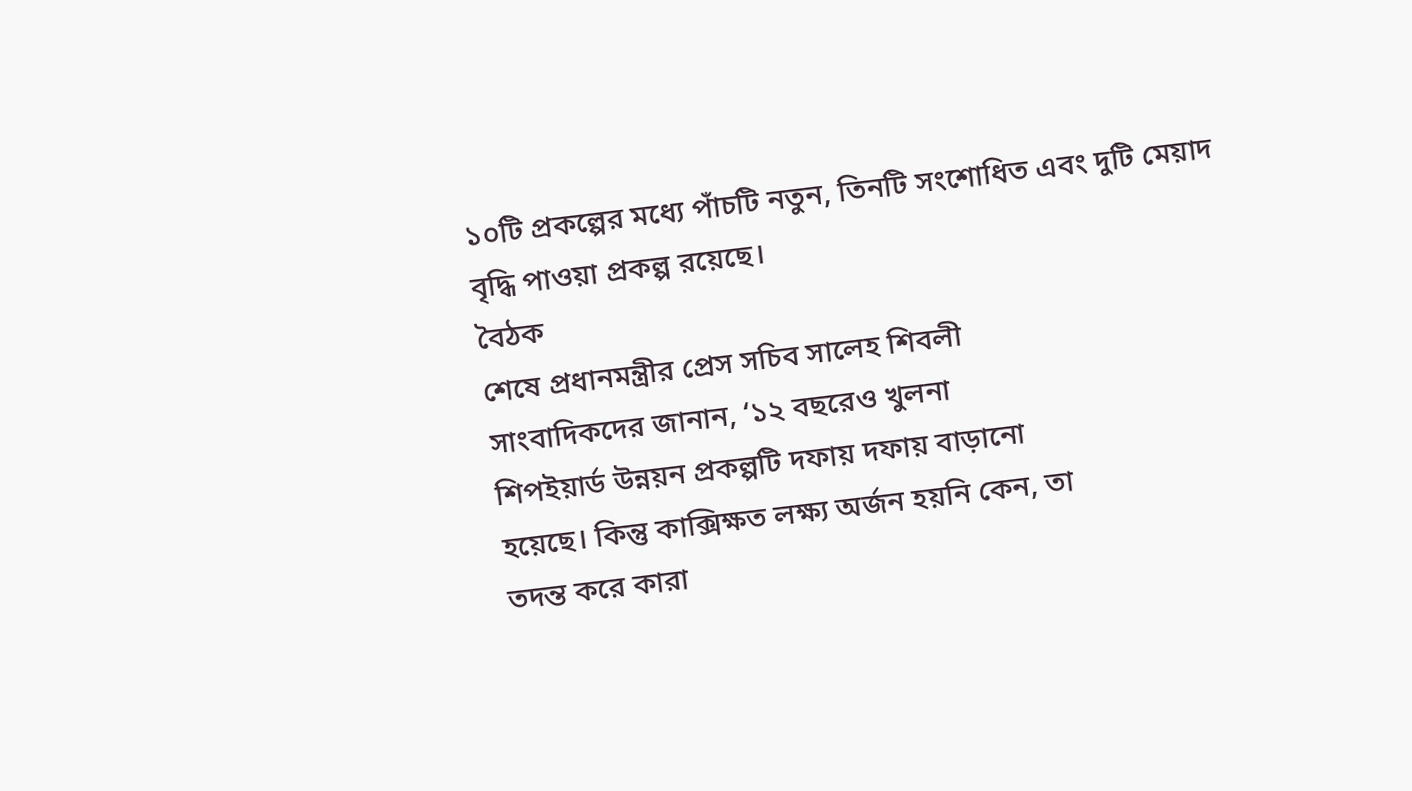১০টি প্রকল্পের মধ্যে পাঁচটি নতুন, তিনটি সংশোধিত এবং দুটি মেয়াদ
বৃদ্ধি পাওয়া প্রকল্প রয়েছে।
বৈঠক
শেষে প্রধানমন্ত্রীর প্রেস সচিব সালেহ শিবলী
সাংবাদিকদের জানান, ‘১২ বছরেও খুলনা
শিপইয়ার্ড উন্নয়ন প্রকল্পটি দফায় দফায় বাড়ানো
হয়েছে। কিন্তু কাক্সিক্ষত লক্ষ্য অর্জন হয়নি কেন, তা
তদন্ত করে কারা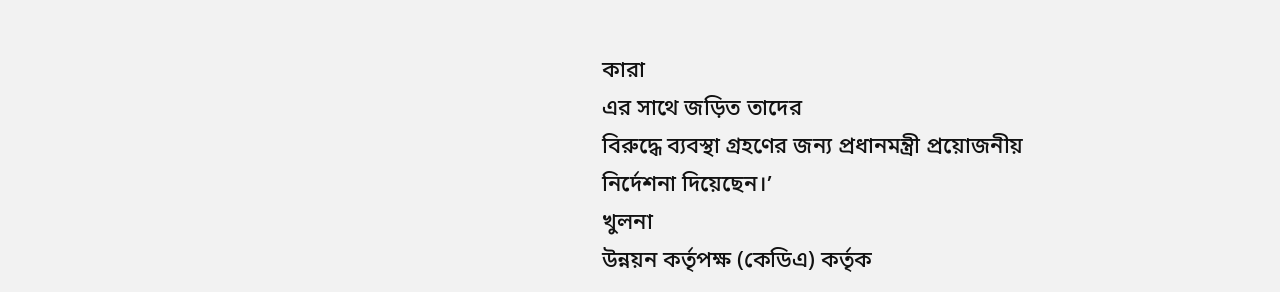কারা
এর সাথে জড়িত তাদের
বিরুদ্ধে ব্যবস্থা গ্রহণের জন্য প্রধানমন্ত্রী প্রয়োজনীয়
নির্দেশনা দিয়েছেন।’
খুলনা
উন্নয়ন কর্তৃপক্ষ (কেডিএ) কর্তৃক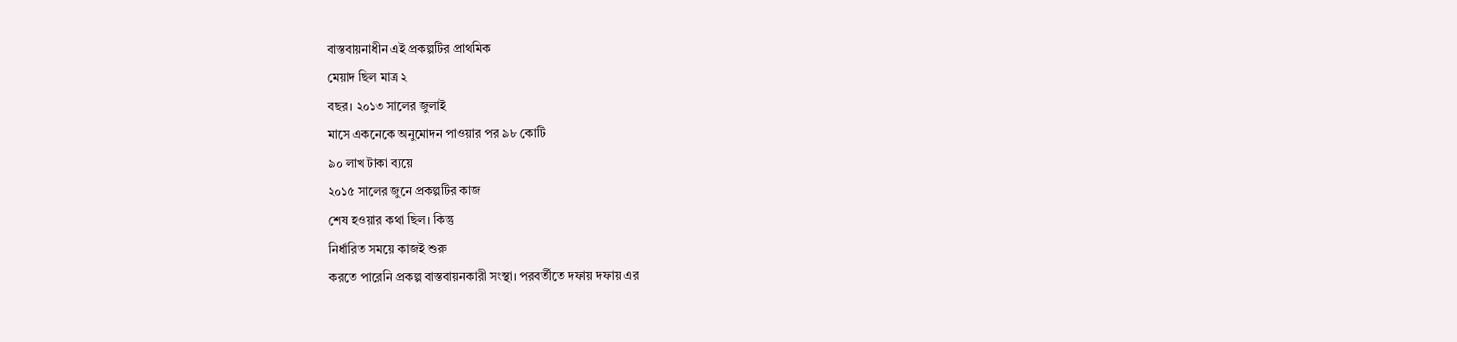বাস্তবায়নাধীন এই প্রকল্পটির প্রাথমিক
মেয়াদ ছিল মাত্র ২
বছর। ২০১৩ সালের জুলাই
মাসে একনেকে অনুমোদন পাওয়ার পর ৯৮ কোটি
৯০ লাখ টাকা ব্যয়ে
২০১৫ সালের জুনে প্রকল্পটির কাজ
শেষ হওয়ার কথা ছিল। কিন্তু
নির্ধারিত সময়ে কাজই শুরু
করতে পারেনি প্রকল্প বাস্তবায়নকারী সংস্থা। পরবর্তীতে দফায় দফায় এর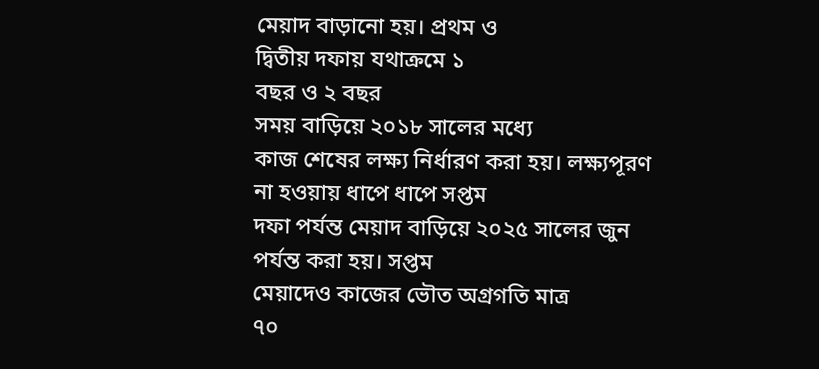মেয়াদ বাড়ানো হয়। প্রথম ও
দ্বিতীয় দফায় যথাক্রমে ১
বছর ও ২ বছর
সময় বাড়িয়ে ২০১৮ সালের মধ্যে
কাজ শেষের লক্ষ্য নির্ধারণ করা হয়। লক্ষ্যপূরণ
না হওয়ায় ধাপে ধাপে সপ্তম
দফা পর্যন্ত মেয়াদ বাড়িয়ে ২০২৫ সালের জুন
পর্যন্ত করা হয়। সপ্তম
মেয়াদেও কাজের ভৌত অগ্রগতি মাত্র
৭০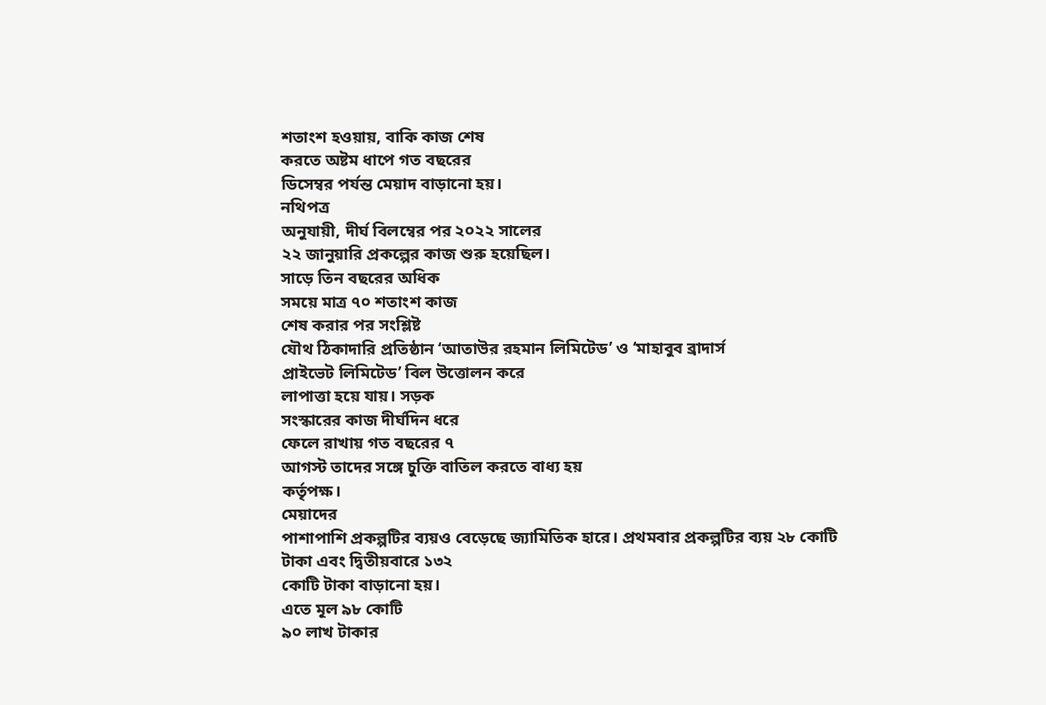শতাংশ হওয়ায়, বাকি কাজ শেষ
করতে অষ্টম ধাপে গত বছরের
ডিসেম্বর পর্যন্ত মেয়াদ বাড়ানো হয়।
নথিপত্র
অনুযায়ী, দীর্ঘ বিলম্বের পর ২০২২ সালের
২২ জানুয়ারি প্রকল্পের কাজ শুরু হয়েছিল।
সাড়ে তিন বছরের অধিক
সময়ে মাত্র ৭০ শতাংশ কাজ
শেষ করার পর সংশ্লিষ্ট
যৌথ ঠিকাদারি প্রতিষ্ঠান ‘আতাউর রহমান লিমিটেড’ ও ‘মাহাবুব ব্রাদার্স
প্রাইভেট লিমিটেড’ বিল উত্তোলন করে
লাপাত্তা হয়ে যায়। সড়ক
সংস্কারের কাজ দীর্ঘদিন ধরে
ফেলে রাখায় গত বছরের ৭
আগস্ট তাদের সঙ্গে চুক্তি বাতিল করতে বাধ্য হয়
কর্তৃপক্ষ।
মেয়াদের
পাশাপাশি প্রকল্পটির ব্যয়ও বেড়েছে জ্যামিতিক হারে। প্রথমবার প্রকল্পটির ব্যয় ২৮ কোটি
টাকা এবং দ্বিতীয়বারে ১৩২
কোটি টাকা বাড়ানো হয়।
এতে মূল ৯৮ কোটি
৯০ লাখ টাকার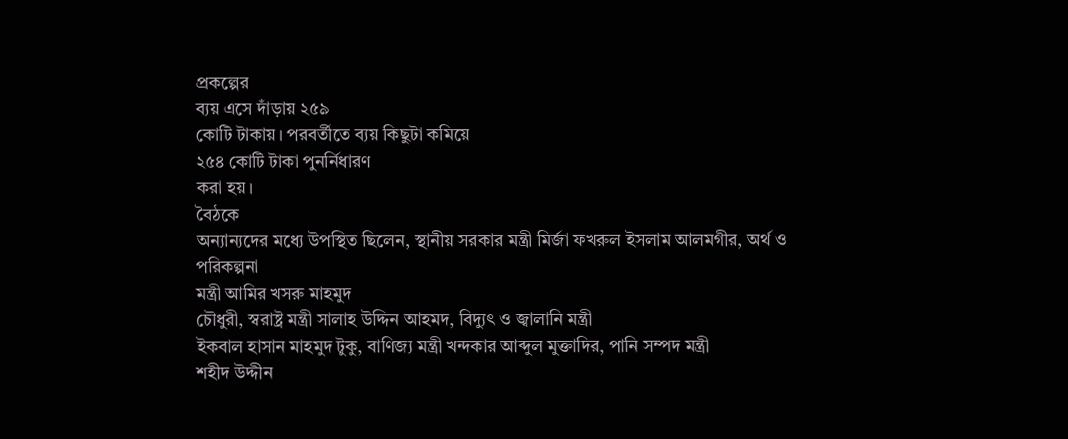প্রকল্পের
ব্যয় এসে দাঁড়ায় ২৫৯
কোটি টাকায়। পরবর্তীতে ব্যয় কিছুটা কমিয়ে
২৫৪ কোটি টাকা পুনর্নিধারণ
করা হয়।
বৈঠকে
অন্যান্যদের মধ্যে উপস্থিত ছিলেন, স্থানীয় সরকার মন্ত্রী মির্জা ফখরুল ইসলাম আলমগীর, অর্থ ও পরিকল্পনা
মন্ত্রী আমির খসরু মাহমুদ
চৌধুরী, স্বরাষ্ট্র মন্ত্রী সালাহ উদ্দিন আহমদ, বিদ্যুৎ ও জ্বালানি মন্ত্রী
ইকবাল হাসান মাহমুদ টুকু, বাণিজ্য মন্ত্রী খন্দকার আব্দুল মুক্তাদির, পানি সম্পদ মন্ত্রী
শহীদ উদ্দীন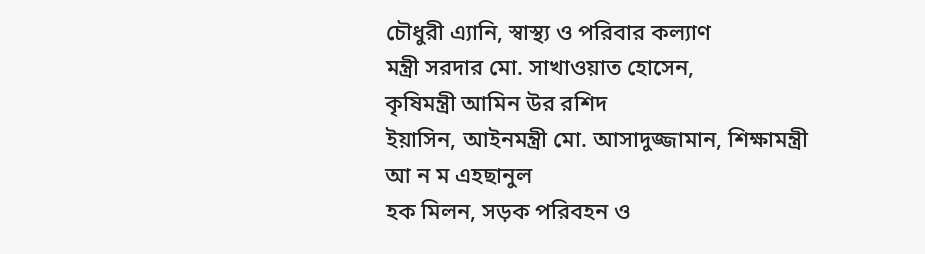চৌধুরী এ্যানি, স্বাস্থ্য ও পরিবার কল্যাণ
মন্ত্রী সরদার মো. সাখাওয়াত হোসেন,
কৃষিমন্ত্রী আমিন উর রশিদ
ইয়াসিন, আইনমন্ত্রী মো. আসাদুজ্জামান, শিক্ষামন্ত্রী
আ ন ম এহছানুল
হক মিলন, সড়ক পরিবহন ও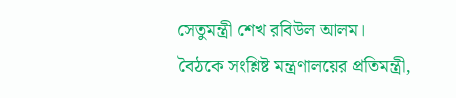সেতুমন্ত্রী শেখ রবিউল আলম।
বৈঠকে সংশ্লিষ্ট মন্ত্রণালয়ের প্রতিমন্ত্রী,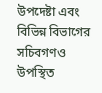উপদেষ্টা এবং বিভিন্ন বিভাগের
সচিবগণও উপস্থিত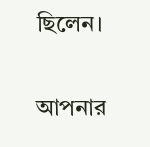ছিলেন।

আপনার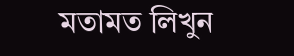মতামত লিখুন